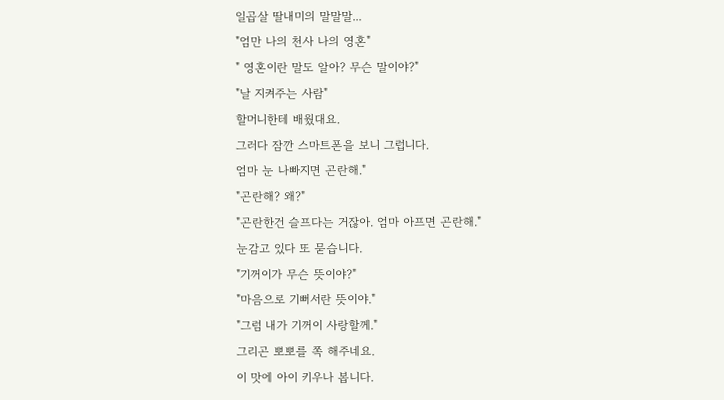일곱살 딸내미의 말말말...
"엄만 나의 천사 나의 영혼"
" 영혼이란 말도 알아? 무슨 말이야?"
"날 지켜주는 사람"
할머니한테 배웠대요.
그러다 잠깐 스마트폰을 보니 그럽니다.
엄마 눈 나빠지면 곤란해."
"곤란해? 왜?"
"곤란한건 슬프다는 거잖아. 엄마 아프면 곤란해."
눈감고 있다 또 묻습니다.
"기꺼이가 무슨 뜻이야?"
"마음으로 기뻐서란 뜻이야."
"그럼 내가 기꺼이 사랑할께."
그리곤 뽀뽀를 쪽 해주네요.
이 맛에 아이 키우나 봅니다.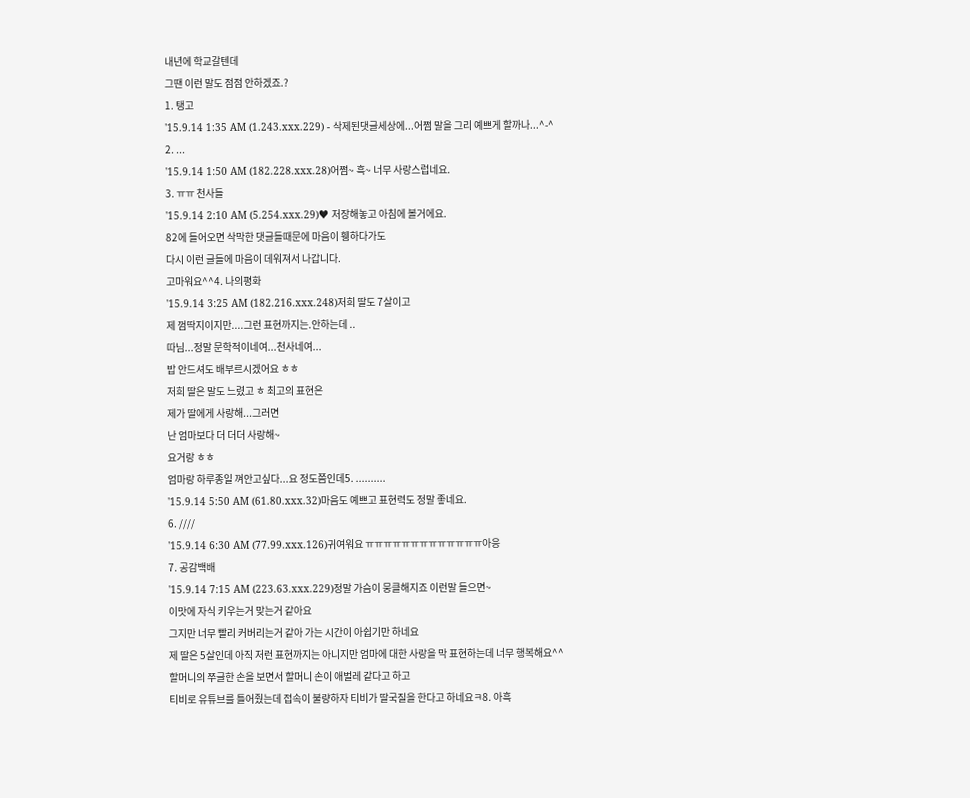내년에 학교갈텐데
그땐 이런 말도 점점 안하겠죠.?
1. 탱고
'15.9.14 1:35 AM (1.243.xxx.229) - 삭제된댓글세상에...어쩜 말을 그리 예쁘게 할까나...^-^
2. ...
'15.9.14 1:50 AM (182.228.xxx.28)어쩜~ 흑~ 너무 사랑스럽네요.
3. ㅠㅠ 천사들
'15.9.14 2:10 AM (5.254.xxx.29)♥ 저장해놓고 아침에 볼거에요.
82에 들어오면 삭막한 댓글들때문에 마음이 휑하다가도
다시 이런 글들에 마음이 데워져서 나갑니다.
고마워요^^4. 나의평화
'15.9.14 3:25 AM (182.216.xxx.248)저희 딸도 7살이고
제 껌딱지이지만....그런 표현까지는.안하는데 ..
따님...정말 문학적이네여...천사네여...
밥 안드셔도 배부르시겠어요 ㅎㅎ
저희 딸은 말도 느렸고 ㅎ 최고의 표현은
제가 딸에게 사랑해...그러면
난 엄마보다 더 더더 사랑해~
요거랑 ㅎㅎ
엄마랑 하루종일 껴안고싶다...요 정도쯤인데5. ..........
'15.9.14 5:50 AM (61.80.xxx.32)마음도 예쁘고 표현력도 정말 좋네요.
6. ////
'15.9.14 6:30 AM (77.99.xxx.126)귀여워요 ㅠㅠㅠㅠㅠㅠㅠㅠㅠㅠㅠㅠㅠ아응
7. 공감백배
'15.9.14 7:15 AM (223.63.xxx.229)정말 가슴이 뭉클해지죠 이런말 들으면~
이맛에 자식 키우는거 맞는거 같아요
그지만 너무 빨리 커버리는거 같아 가는 시간이 아쉽기만 하네요
제 딸은 5살인데 아직 저런 표현까지는 아니지만 엄마에 대한 사랑을 막 표현하는데 너무 행복해요^^
할머니의 쭈글한 손을 보면서 할머니 손이 애벌레 같다고 하고
티비로 유튜브를 틀어줬는데 접속이 불량하자 티비가 딸국질을 한다고 하네요ㅋ8. 아흑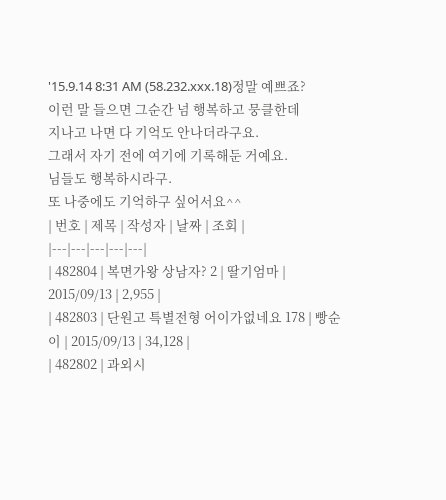'15.9.14 8:31 AM (58.232.xxx.18)정말 예쁘죠?
이런 말 들으면 그순간 넘 행복하고 뭉클한데
지나고 나면 다 기억도 안나더라구요.
그래서 자기 전에 여기에 기록해둔 거예요.
님들도 행복하시라구.
또 나중에도 기억하구 싶어서요^^
| 번호 | 제목 | 작성자 | 날짜 | 조회 |
|---|---|---|---|---|
| 482804 | 복면가왕 상남자? 2 | 딸기엄마 | 2015/09/13 | 2,955 |
| 482803 | 단원고 특별전형 어이가없네요 178 | 빵순이 | 2015/09/13 | 34,128 |
| 482802 | 과외시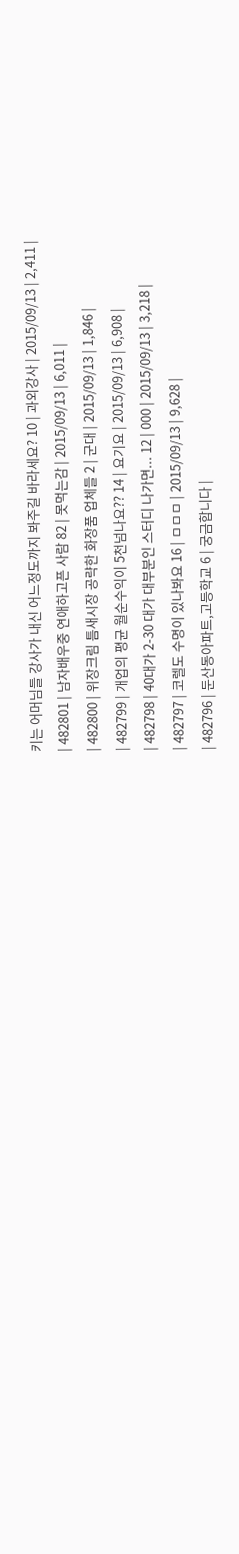키는 어머님들 강사가 내신 어느정도까지 봐주길 바라세요? 10 | 과외강사 | 2015/09/13 | 2,411 |
| 482801 | 남자배우중 연애하고픈 사람 82 | 못먹는감 | 2015/09/13 | 6,011 |
| 482800 | 위장크림 틈새시장 공략한 화장품 업체들 2 | 군대 | 2015/09/13 | 1,846 |
| 482799 | 개업의 평균 월순수익이 5천넘나요?? 14 | 요기요 | 2015/09/13 | 6,908 |
| 482798 | 40대가 2-30 대가 대부분인 스터디 나가면... 12 | 000 | 2015/09/13 | 3,218 |
| 482797 | 코렐도 수명이 있나봐요 16 | ㅁㅁㅁ | 2015/09/13 | 9,628 |
| 482796 | 둔산동아파트,고등학교 6 | 궁금합니다 |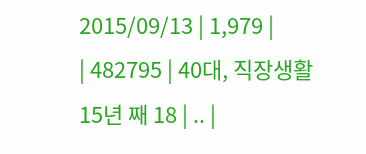2015/09/13 | 1,979 |
| 482795 | 40대, 직장생활 15년 째 18 | .. |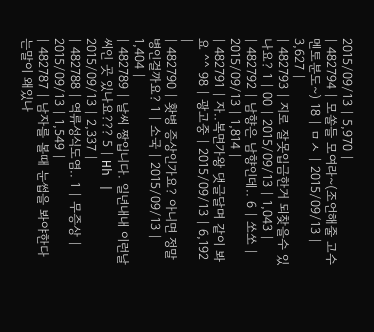2015/09/13 | 5,970 |
| 482794 | 모쏠들 모여라~(조언해줄 고수 멘토분도~) 18 | ㅁㅅ | 2015/09/13 | 3,627 |
| 482793 | 지로 잘못입금한거 되찾을수 있나요? 1 | 00 | 2015/09/13 | 1,043 |
| 482792 | 남향은 남향인데.. 6 | 쏘쏘 | 2015/09/13 | 1,814 |
| 482791 | 자..복면가왕 댓글달며 같이 봐요 ^^ 98 | 광고중 | 2015/09/13 | 6,192 |
| 482790 | 홧병 증상인가요? 아니면 정말 병인걸까요? 1 | 소국 | 2015/09/13 | 1,404 |
| 482789 | 날씨 짱입니다. 일년내내 이런날씨인 곳 있나요??? 5 | Hh | 2015/09/13 | 2,337 |
| 482788 | 역류성식도염.. 1 | 무증상 | 2015/09/13 | 1,549 |
| 482787 | 남자를 볼때 눈썹을 봐야한다는말이 왜있나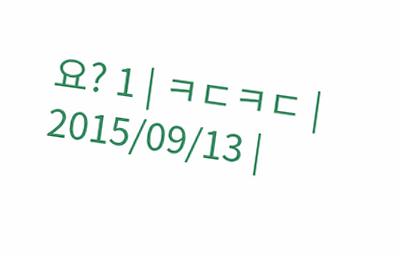요? 1 | ㅋㄷㅋㄷ | 2015/09/13 |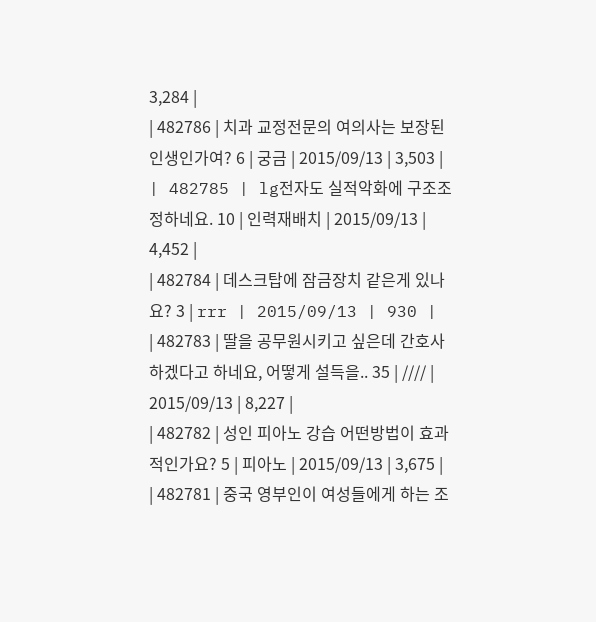3,284 |
| 482786 | 치과 교정전문의 여의사는 보장된인생인가여? 6 | 궁금 | 2015/09/13 | 3,503 |
| 482785 | lg전자도 실적악화에 구조조정하네요. 10 | 인력재배치 | 2015/09/13 | 4,452 |
| 482784 | 데스크탑에 잠금장치 같은게 있나요? 3 | rrr | 2015/09/13 | 930 |
| 482783 | 딸을 공무원시키고 싶은데 간호사 하겠다고 하네요, 어떻게 설득을.. 35 | //// | 2015/09/13 | 8,227 |
| 482782 | 성인 피아노 강습 어떤방법이 효과적인가요? 5 | 피아노 | 2015/09/13 | 3,675 |
| 482781 | 중국 영부인이 여성들에게 하는 조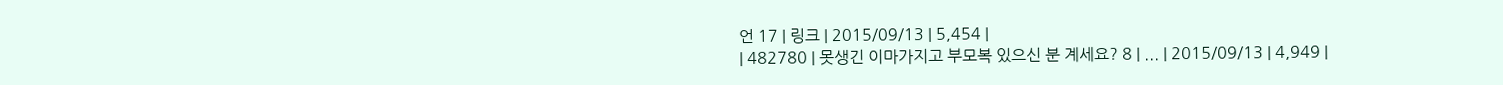언 17 | 링크 | 2015/09/13 | 5,454 |
| 482780 | 못생긴 이마가지고 부모복 있으신 분 계세요? 8 | ... | 2015/09/13 | 4,949 |